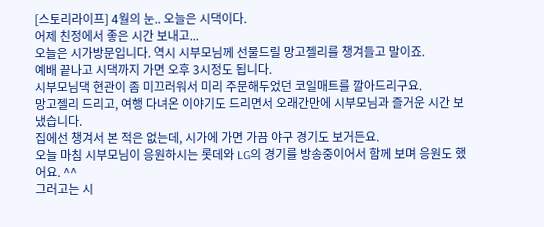[스토리라이프] 4월의 눈.. 오늘은 시댁이다.
어제 친정에서 좋은 시간 보내고...
오늘은 시가방문입니다. 역시 시부모님께 선물드릴 망고젤리를 챙겨들고 말이죠.
예배 끝나고 시댁까지 가면 오후 3시정도 됩니다.
시부모님댁 현관이 좀 미끄러워서 미리 주문해두었던 코일매트를 깔아드리구요.
망고젤리 드리고, 여행 다녀온 이야기도 드리면서 오래간만에 시부모님과 즐거운 시간 보냈습니다.
집에선 챙겨서 본 적은 없는데, 시가에 가면 가끔 야구 경기도 보거든요.
오늘 마침 시부모님이 응원하시는 롯데와 LG의 경기를 방송중이어서 함께 보며 응원도 했어요. ^^
그러고는 시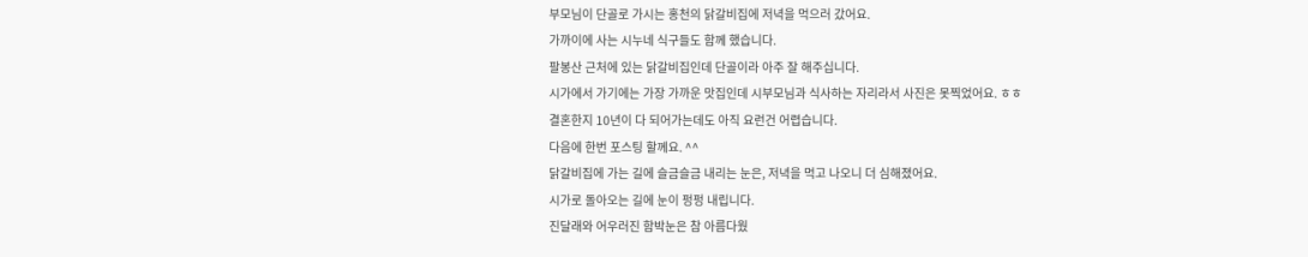부모님이 단골로 가시는 홍천의 닭갈비집에 저녁을 먹으러 갔어요.
가까이에 사는 시누네 식구들도 함께 했습니다.
팔봉산 근처에 있는 닭갈비집인데 단골이라 아주 잘 해주십니다.
시가에서 가기에는 가장 가까운 맛집인데 시부모님과 식사하는 자리라서 사진은 못찍었어요. ㅎㅎ
결혼한지 10년이 다 되어가는데도 아직 요런건 어렵습니다.
다음에 한번 포스팅 할께요. ^^
닭갈비집에 가는 길에 슬금슬금 내리는 눈은, 저녁을 먹고 나오니 더 심해졌어요.
시가로 돌아오는 길에 눈이 펑펑 내립니다.
진달래와 어우러진 함박눈은 참 아름다웠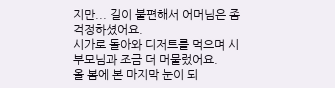지만... 길이 불편해서 어머님은 좀 걱정하셨어요.
시가로 돌아와 디저트를 먹으며 시부모님과 조금 더 머물렀어요.
올 봄에 본 마지막 눈이 되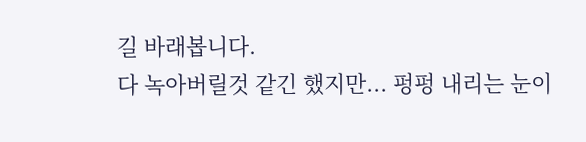길 바래봅니다.
다 녹아버릴것 같긴 했지만... 펑펑 내리는 눈이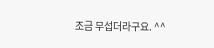조금 무섭더라구요. ^^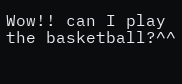Wow!! can I play the basketball?^^